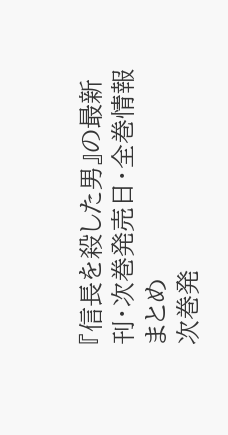『信長を殺した男』の最新刊・次巻発売日・全巻情報まとめ
次巻発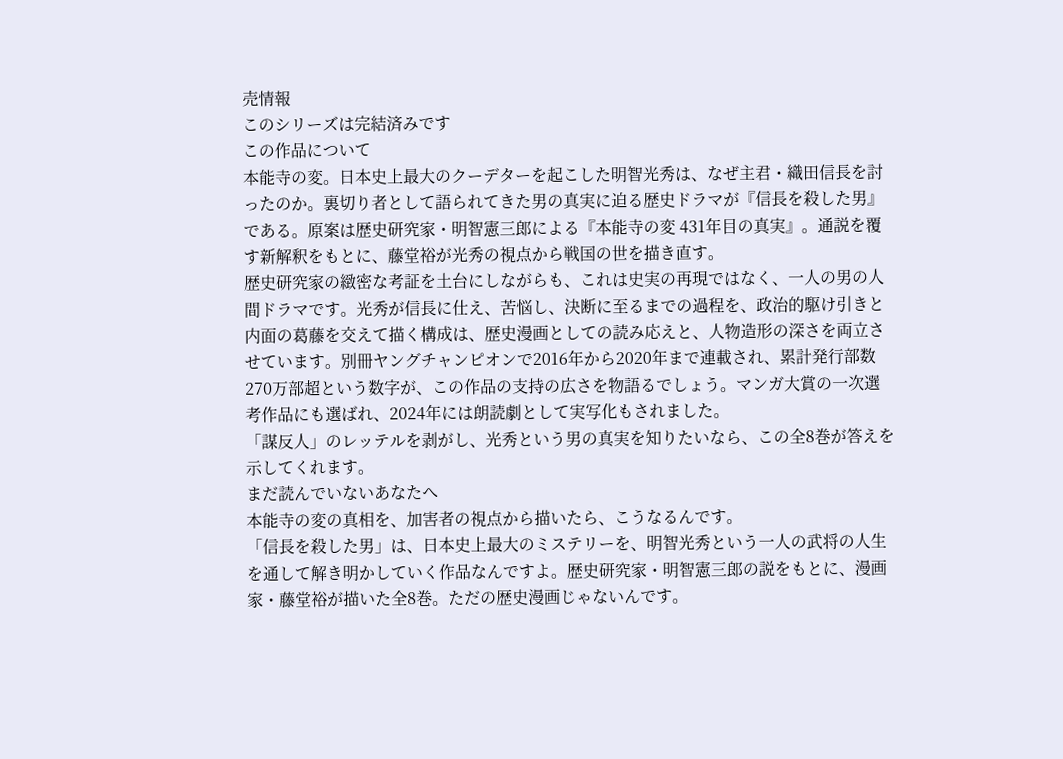売情報
このシリーズは完結済みです
この作品について
本能寺の変。日本史上最大のクーデターを起こした明智光秀は、なぜ主君・織田信長を討ったのか。裏切り者として語られてきた男の真実に迫る歴史ドラマが『信長を殺した男』である。原案は歴史研究家・明智憲三郎による『本能寺の変 431年目の真実』。通説を覆す新解釈をもとに、藤堂裕が光秀の視点から戦国の世を描き直す。
歴史研究家の緻密な考証を土台にしながらも、これは史実の再現ではなく、一人の男の人間ドラマです。光秀が信長に仕え、苦悩し、決断に至るまでの過程を、政治的駆け引きと内面の葛藤を交えて描く構成は、歴史漫画としての読み応えと、人物造形の深さを両立させています。別冊ヤングチャンピオンで2016年から2020年まで連載され、累計発行部数270万部超という数字が、この作品の支持の広さを物語るでしょう。マンガ大賞の一次選考作品にも選ばれ、2024年には朗読劇として実写化もされました。
「謀反人」のレッテルを剥がし、光秀という男の真実を知りたいなら、この全8巻が答えを示してくれます。
まだ読んでいないあなたへ
本能寺の変の真相を、加害者の視点から描いたら、こうなるんです。
「信長を殺した男」は、日本史上最大のミステリーを、明智光秀という一人の武将の人生を通して解き明かしていく作品なんですよ。歴史研究家・明智憲三郎の説をもとに、漫画家・藤堂裕が描いた全8巻。ただの歴史漫画じゃないんです。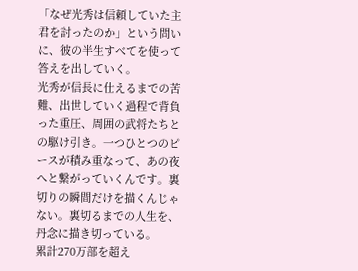「なぜ光秀は信頼していた主君を討ったのか」という問いに、彼の半生すべてを使って答えを出していく。
光秀が信長に仕えるまでの苦難、出世していく過程で背負った重圧、周囲の武将たちとの駆け引き。一つひとつのピースが積み重なって、あの夜へと繋がっていくんです。裏切りの瞬間だけを描くんじゃない。裏切るまでの人生を、丹念に描き切っている。
累計270万部を超え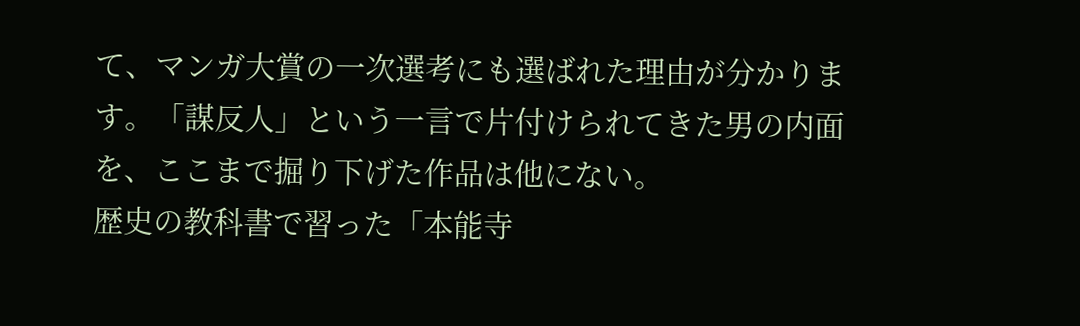て、マンガ大賞の一次選考にも選ばれた理由が分かります。「謀反人」という一言で片付けられてきた男の内面を、ここまで掘り下げた作品は他にない。
歴史の教科書で習った「本能寺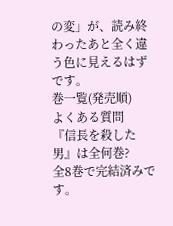の変」が、読み終わったあと全く違う色に見えるはずです。
巻一覧(発売順)
よくある質問
『信長を殺した男』は全何巻?
全8巻で完結済みです。